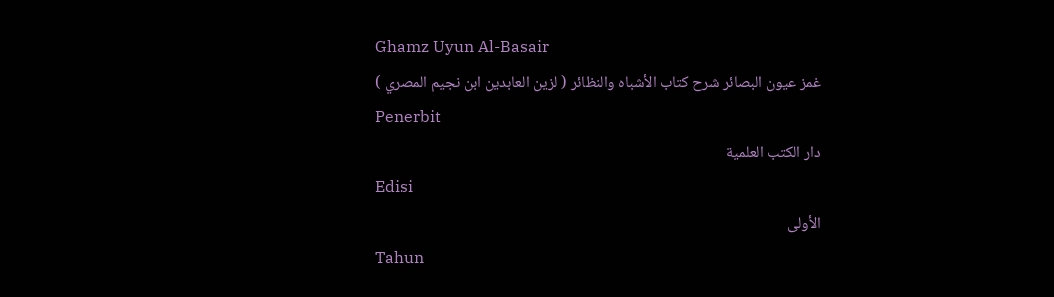Ghamz Uyun Al-Basair
غمز عيون البصائر شرح كتاب الأشباه والنظائر ( لزين العابدين ابن نجيم المصري )
Penerbit
دار الكتب العلمية
Edisi
الأولى
Tahun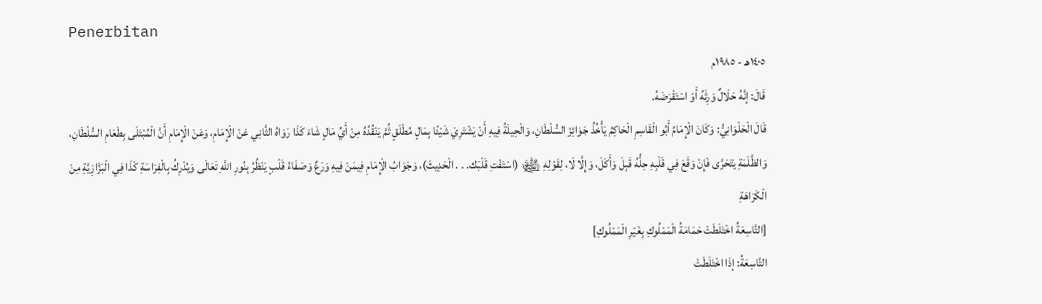Penerbitan
١٤٠٥هـ - ١٩٨٥م
قَالَ: إنَّهُ حَلَالٌ وَرِثَهُ أَوْ اسْتَقْرَضَهُ.
قَالَ الْحَلْوَانِيُّ: وَكَانَ الْإِمَامُ أَبُو الْقَاسِمِ الْحَاكِمُ يَأْخُذُ جَوَائِزَ السُّلْطَانِ، وَالْحِيلَةُ فِيهِ أَنْ يَشْتَرِيَ شَيْئًا بِمَالٍ مُطْلَقٍ ثُمَّ يَنْقُدُهُ مِنْ أَيِّ مَالٍ شَاءَ كَذَا رَوَاهُ الثَّانِي عَنْ الْإِمَامِ، وَعَنْ الْإِمَامِ أَنَّ الْمُبْتَلَى بِطَعَامِ السُّلْطَانِ، وَالظَّلَمَةِ يَتَحَرَّى فَإِنْ وَقَعَ فِي قَلْبِهِ حِلُّهُ قَبِلَ وَأَكَلَ، وَإِلَّا لَا، لِقَوْلِهِ ﵊ (اسْتَفْتِ قَلْبَك. . . الْحَدِيثَ)، وَجَوَابُ الْإِمَامِ فِيمَنْ فِيهِ وَرَعٌ وَصَفَاءُ قَلْبٍ يَنْظُرُ بِنُورِ اللَّهِ تَعَالَى وَيُدْرِكُ بِالْفِرَاسَةِ كَذَا فِي الْبَزَّازِيَّةِ مِنْ الْكَرَاهَةِ
[التَّاسِعَةُ اخْتَلَطَتْ حَمَامَةُ الْمَمْلُوكِ بِغَيْرِ الْمَمْلُوكِ]
التَّاسِعَةُ: إذَا اخْتَلَطَتْ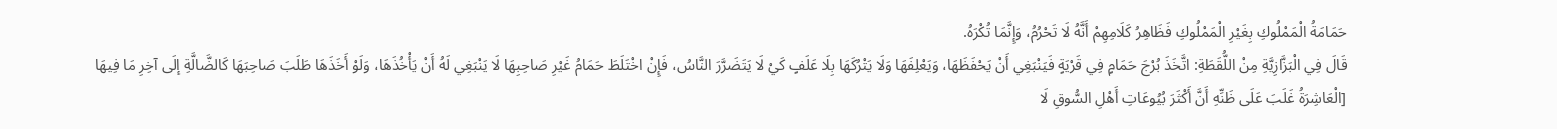حَمَامَةُ الْمَمْلُوكِ بِغَيْرِ الْمَمْلُوكِ فَظَاهِرُ كَلَامِهِمْ أَنَّهُ لَا تَحْرُمُ، وَإِنَّمَا تُكْرَهُ.
قَالَ فِي الْبَزَّازِيَّةِ مِنْ اللُّقَطَةِ: اتَّخَذَ بُرْجَ حَمَامٍ فِي قَرْيَةٍ فَيَنْبَغِي أَنْ يَحْفَظَهَا، وَيَعْلِفَهَا وَلَا يَتْرُكَهَا بِلَا عَلَفٍ كَيْ لَا يَتَضَرَّرَ النَّاسُ، فَإِنْ اخْتَلَطَ حَمَامُ غَيْرِ صَاحِبِهَا لَا يَنْبَغِي لَهُ أَنْ يَأْخُذَهَا، وَلَوْ أَخَذَهَا طَلَبَ صَاحِبَهَا كَالضَّالَّةِ إلَى آخِرِ مَا فِيهَا
[الْعَاشِرَةُ غَلَبَ عَلَى ظَنِّهِ أَنَّ أَكْثَرَ بُيُوعَاتِ أَهْلِ السُّوقِ لَا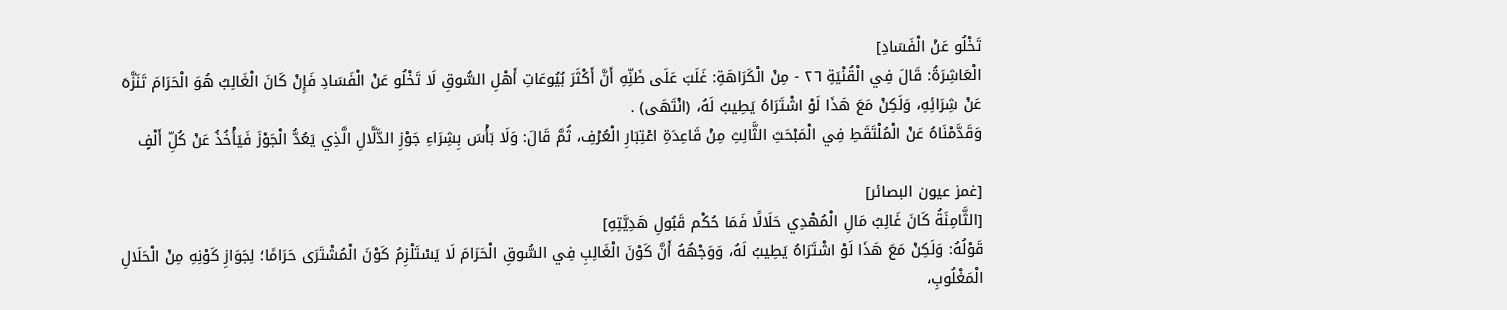تَخْلُو عَنْ الْفَسَادِ]
الْعَاشِرَةُ: قَالَ فِي الْقُنْيَةِ ٢٦ - مِنْ الْكَرَاهَةِ: غَلَبَ عَلَى ظَنِّهِ أَنَّ أَكْثَرَ بُيُوعَاتِ أَهْلِ السُّوقِ لَا تَخْلُو عَنْ الْفَسَادِ فَإِنْ كَانَ الْغَالِبُ هُوَ الْحَرَامَ تَنَزَّهَ عَنْ شِرَائِهِ، وَلَكِنْ مَعَ هَذَا لَوْ اشْتَرَاهُ يَطِيبُ لَهُ، (انْتَهَى) .
وَقَدَّمْنَاهُ عَنْ الْمُلْتَقَطِ فِي الْمَبْحَثِ الثَّالِثِ مِنْ قَاعِدَةِ اعْتِبَارِ الْعُرْفِ، ثُمَّ قَالَ: وَلَا بَأْسَ بِشِرَاءِ جَوْزِ الدَّلَّالِ الَّذِي يَعُدُّ الْجَوْزَ فَيَأْخُذُ عَنْ كُلِّ أَلْفٍ

[غمز عيون البصائر]
[الثَّامِنَةُ كَانَ غَالِبُ مَالِ الْمُهْدِي حَلَالًا فَمَا حُكْم قَبُولِ هَدِيَّتِهِ]
قَوْلُهُ: وَلَكِنْ مَعَ هَذَا لَوْ اشْتَرَاهُ يَطِيبُ لَهُ، وَوَجْهُهُ أَنَّ كَوْنَ الْغَالِبِ فِي السُّوقِ الْحَرَامَ لَا يَسْتَلْزِمُ كَوْنَ الْمُشْتَرَى حَرَامًا؛ لِجَوَازِ كَوْنِهِ مِنْ الْحَلَالِ الْمَغْلُوبِ،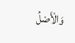وَالْأَصْلُ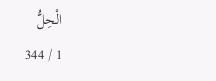الْحِلُّ
1 / 344